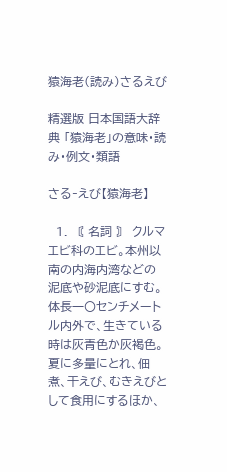猿海老(読み)さるえび

精選版 日本国語大辞典 「猿海老」の意味・読み・例文・類語

さる‐えび【猿海老】

  1. 〘 名詞 〙 クルマエビ科のエビ。本州以南の内海内湾などの泥底や砂泥底にすむ。体長一〇センチメートル内外で、生きている時は灰青色か灰褐色。夏に多量にとれ、佃煮、干えび、むきえびとして食用にするほか、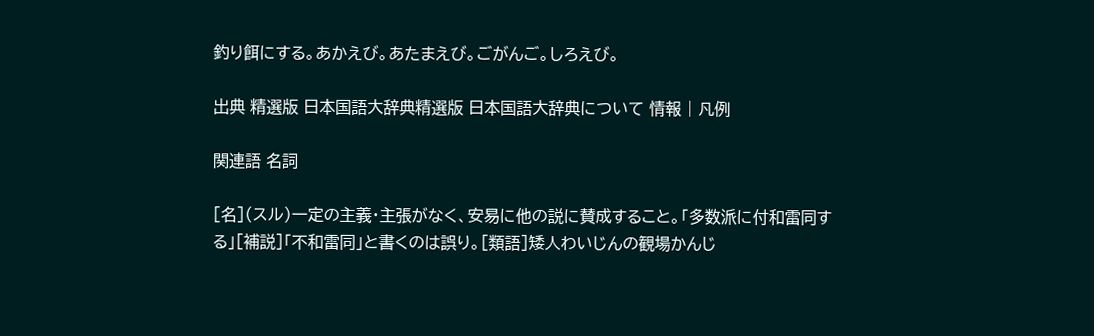釣り餌にする。あかえび。あたまえび。ごがんご。しろえび。

出典 精選版 日本国語大辞典精選版 日本国語大辞典について 情報 | 凡例

関連語 名詞

[名](スル)一定の主義・主張がなく、安易に他の説に賛成すること。「多数派に付和雷同する」[補説]「不和雷同」と書くのは誤り。[類語]矮人わいじんの観場かんじ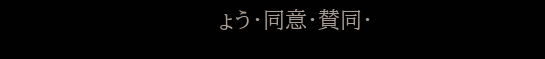ょう・同意・賛同・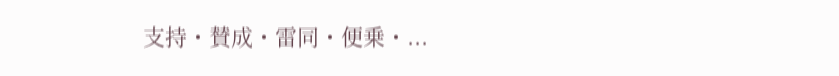支持・賛成・雷同・便乗・...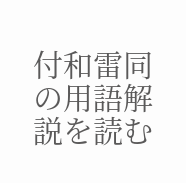付和雷同の用語解説を読む